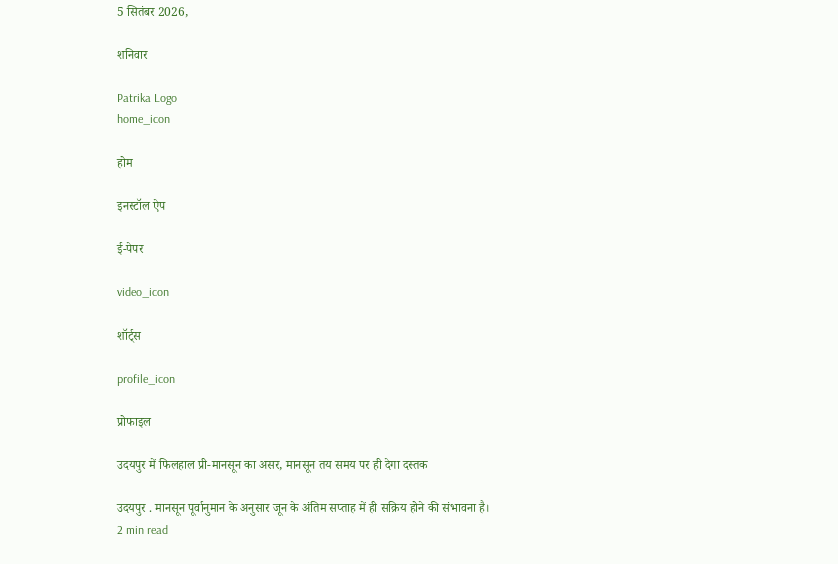5 सितंबर 2026,

शनिवार

Patrika Logo
home_icon

होम

इनस्टॉल ऐप

ई-पेपर

video_icon

शॉर्ट्स

profile_icon

प्रोफाइल

उदयपुर में फिलहाल प्री-मानसून का असर, मानसून तय समय पर ही देगा दस्तक

उदयपुर . मानसून पूर्वानुमान के अनुसार जून के अंतिम सप्ताह में ही सक्रिय होने की संभावना है।
2 min read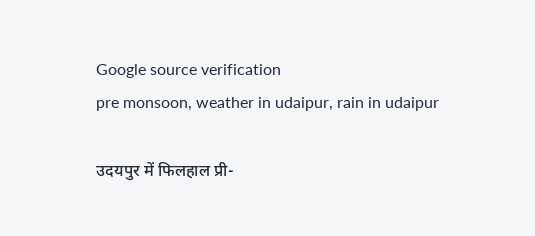Google source verification
pre monsoon, weather in udaipur, rain in udaipur

उदयपुर में फिलहाल प्री-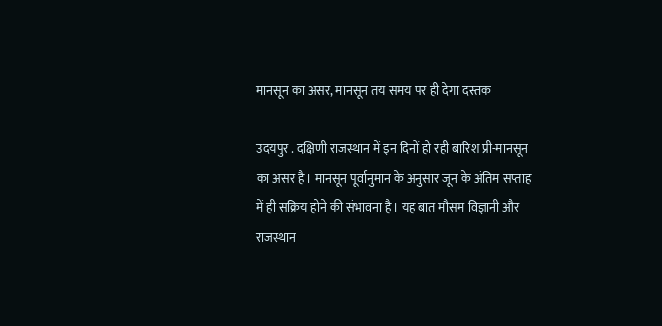मानसून का असर, मानसून तय समय पर ही देगा दस्तक

उदयपुर . दक्षिणी राजस्थान में इन दिनों हो रही बारिश प्री-मानसून का असर है। मानसून पूर्वानुमान के अनुसार जून के अंतिम सप्ताह में ही सक्रिय होने की संभावना है। यह बात मौसम विज्ञानी और राजस्थान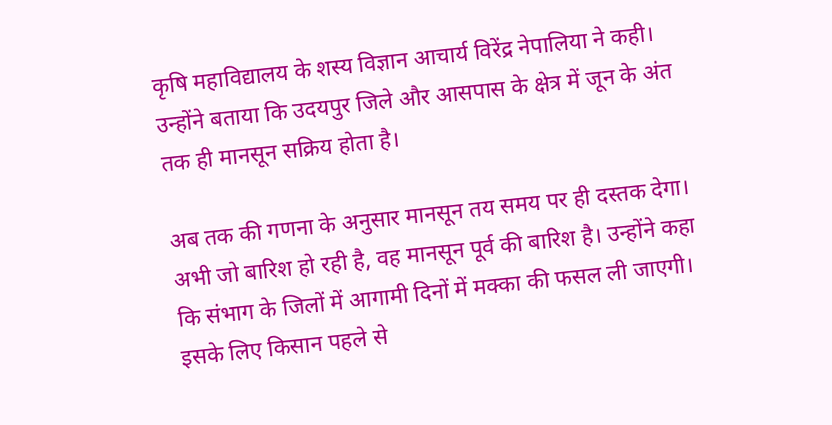कृषि महाविद्यालय के शस्य विज्ञान आचार्य विरेंद्र नेपालिया ने कही। उन्होंने बताया कि उदयपुर जिले और आसपास के क्षेत्र में जून के अंत तक ही मानसून सक्रिय होता है।

अब तक की गणना के अनुसार मानसून तय समय पर ही दस्तक देगा। अभी जो बारिश हो रही है, वह मानसून पूर्व की बारिश है। उन्होंने कहा कि संभाग के जिलों में आगामी दिनों में मक्का की फसल ली जाएगी। इसके लिए किसान पहले से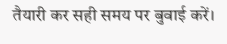तैयारी कर सही समय पर बुवाई करें।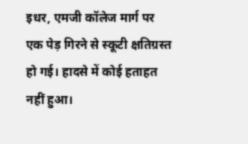इधर, एमजी कॉलेज मार्ग पर एक पेड़ गिरने से स्कूटी क्षतिग्रस्त हो गई। हादसे में कोई हताहत नहीं हुआ।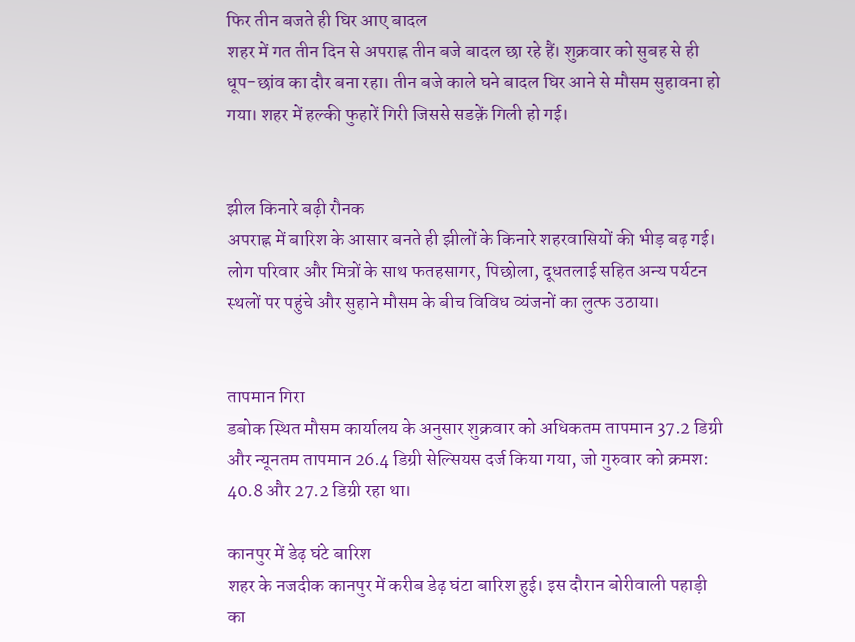फिर तीन बजते ही घिर आए बादल
शहर में गत तीन दिन से अपराह्न तीन बजे बादल छा रहे हैं। शुक्रवार को सुबह से ही धूप-छांव का दौर बना रहा। तीन बजे काले घने बादल घिर आने से मौसम सुहावना हो गया। शहर में हल्की फुहारें गिरी जिससे सडक़ें गिली हो गई।


झील किनारे बढ़ी रौनक
अपराह्न में बारिश के आसार बनते ही झीलों के किनारे शहरवासियों की भीड़ बढ़ गई। लोग परिवार और मित्रों के साथ फतहसागर, पिछोला, दूधतलाई सहित अन्य पर्यटन स्थलों पर पहुंचे और सुहाने मौसम के बीच विविध व्यंजनों का लुत्फ उठाया।


तापमान गिरा
डबोक स्थित मौसम कार्यालय के अनुसार शुक्रवार को अधिकतम तापमान 37.2 डिग्री और न्यूनतम तापमान 26.4 डिग्री सेल्सियस दर्ज किया गया, जो गुरुवार को क्रमश: 40.8 और 27.2 डिग्री रहा था।

कानपुर में डेढ़ घंटे बारिश
शहर के नजदीक कानपुर में करीब डेढ़ घंटा बारिश हुई। इस दौरान बोरीवाली पहाड़ी का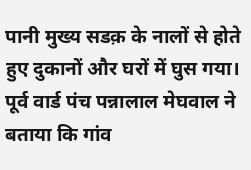पानी मुख्य सडक़ के नालों से होते हुए दुकानों और घरों में घुस गया। पूर्व वार्ड पंच पन्नालाल मेघवाल ने बताया कि गांव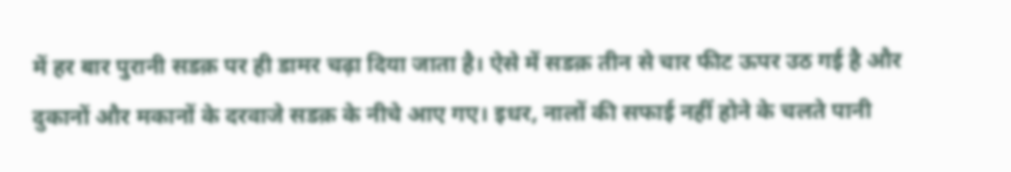में हर बार पुरानी सडक़ पर ही डामर चढ़ा दिया जाता है। ऐसे में सडक़ तीन से चार फीट ऊपर उठ गई है और दुकानों और मकानों के दरवाजे सडक़ के नीचे आए गए। इधर, नालों की सफाई नहीं होने के चलते पानी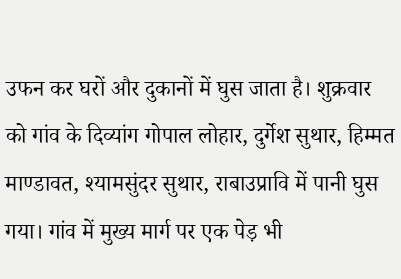उफन कर घरों और दुकानों में घुस जाता है। शुक्रवार को गांव के दिव्यांग गोपाल लोहार, दुर्गेश सुथार, हिम्मत माण्डावत, श्यामसुंदर सुथार, राबाउप्रावि में पानी घुस गया। गांव में मुख्य मार्ग पर एक पेड़ भी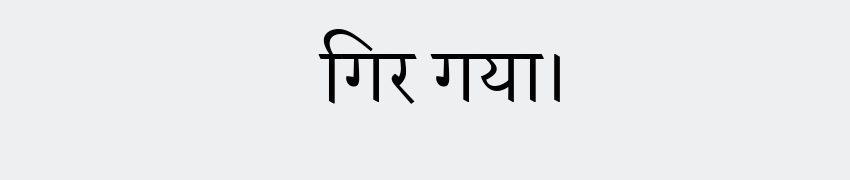गिर गया।